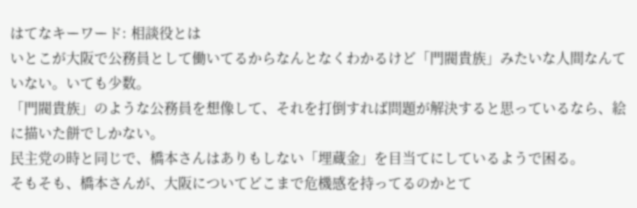はてなキーワード: 相談役とは
いとこが大阪で公務員として働いてるからなんとなくわかるけど「門閥貴族」みたいな人間なんていない。いても少数。
「門閥貴族」のような公務員を想像して、それを打倒すれば問題が解決すると思っているなら、絵に描いた餅でしかない。
民主党の時と同じで、橋本さんはありもしない「埋蔵金」を目当てにしているようで困る。
そもそも、橋本さんが、大阪についてどこまで危機感を持ってるのかとて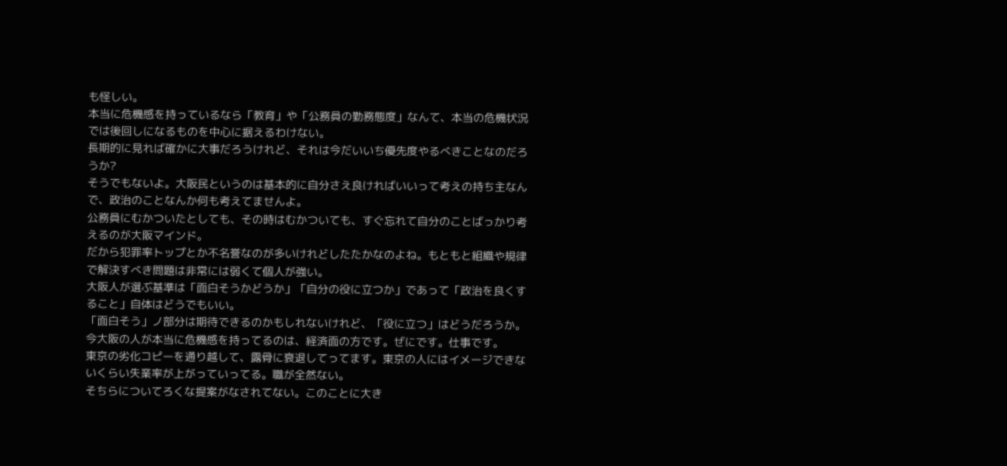も怪しい。
本当に危機感を持っているなら「教育」や「公務員の勤務態度」なんて、本当の危機状況では後回しになるものを中心に据えるわけない。
長期的に見れば確かに大事だろうけれど、それは今だいいち優先度やるべきことなのだろうか?
そうでもないよ。大阪民というのは基本的に自分さえ良ければいいって考えの持ち主なんで、政治のことなんか何も考えてませんよ。
公務員にむかついたとしても、その時はむかついても、すぐ忘れて自分のことばっかり考えるのが大阪マインド。
だから犯罪率トップとか不名誉なのが多いけれどしたたかなのよね。もともと組織や規律で解決すべき問題は非常には弱くて個人が強い。
大阪人が選ぶ基準は「面白そうかどうか」「自分の役に立つか」であって「政治を良くすること」自体はどうでもいい。
「面白そう」ノ部分は期待できるのかもしれないけれど、「役に立つ」はどうだろうか。
今大阪の人が本当に危機感を持ってるのは、経済面の方です。ぜにです。仕事です。
東京の劣化コピーを通り越して、露骨に衰退してってます。東京の人にはイメージできないくらい失業率が上がっていってる。職が全然ない。
そちらについてろくな提案がなされてない。このことに大き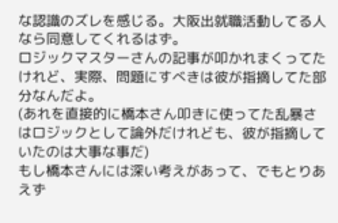な認識のズレを感じる。大阪出就職活動してる人なら同意してくれるはず。
ロジックマスターさんの記事が叩かれまくってたけれど、実際、問題にすべきは彼が指摘してた部分なんだよ。
(あれを直接的に橋本さん叩きに使ってた乱暴さはロジックとして論外だけれども、彼が指摘していたのは大事な事だ)
もし橋本さんには深い考えがあって、でもとりあえず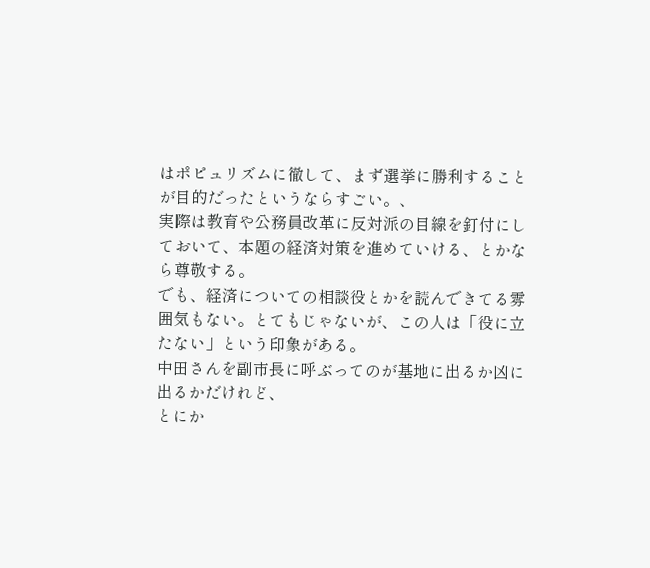はポピュリズムに徹して、まず選挙に勝利することが目的だったというならすごい。、
実際は教育や公務員改革に反対派の目線を釘付にしておいて、本題の経済対策を進めていける、とかなら尊敬する。
でも、経済についての相談役とかを読んできてる雰囲気もない。とてもじゃないが、この人は「役に立たない」という印象がある。
中田さんを副市長に呼ぶってのが基地に出るか凶に出るかだけれど、
とにか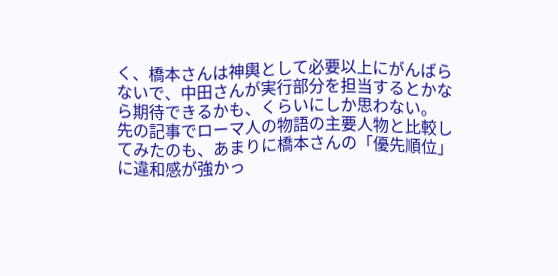く、橋本さんは神輿として必要以上にがんばらないで、中田さんが実行部分を担当するとかなら期待できるかも、くらいにしか思わない。
先の記事でローマ人の物語の主要人物と比較してみたのも、あまりに橋本さんの「優先順位」に違和感が強かっ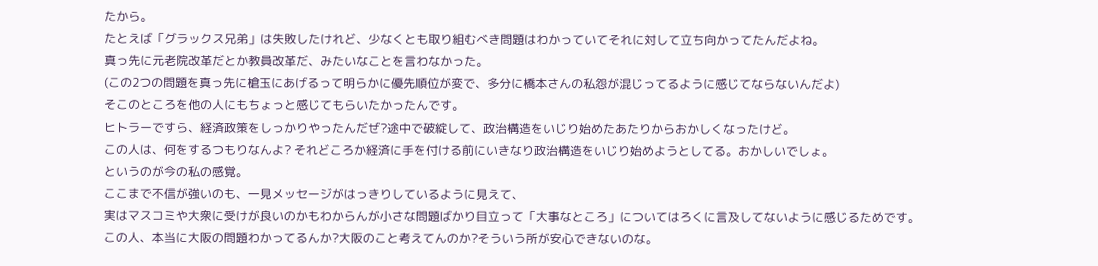たから。
たとえば「グラックス兄弟」は失敗したけれど、少なくとも取り組むべき問題はわかっていてそれに対して立ち向かってたんだよね。
真っ先に元老院改革だとか教員改革だ、みたいなことを言わなかった。
(この2つの問題を真っ先に槍玉にあげるって明らかに優先順位が変で、多分に橋本さんの私怨が混じってるように感じてならないんだよ)
そこのところを他の人にもちょっと感じてもらいたかったんです。
ヒトラーですら、経済政策をしっかりやったんだぜ?途中で破綻して、政治構造をいじり始めたあたりからおかしくなったけど。
この人は、何をするつもりなんよ? それどころか経済に手を付ける前にいきなり政治構造をいじり始めようとしてる。おかしいでしょ。
というのが今の私の感覚。
ここまで不信が強いのも、一見メッセージがはっきりしているように見えて、
実はマスコミや大衆に受けが良いのかもわからんが小さな問題ばかり目立って「大事なところ」についてはろくに言及してないように感じるためです。
この人、本当に大阪の問題わかってるんか?大阪のこと考えてんのか?そういう所が安心できないのな。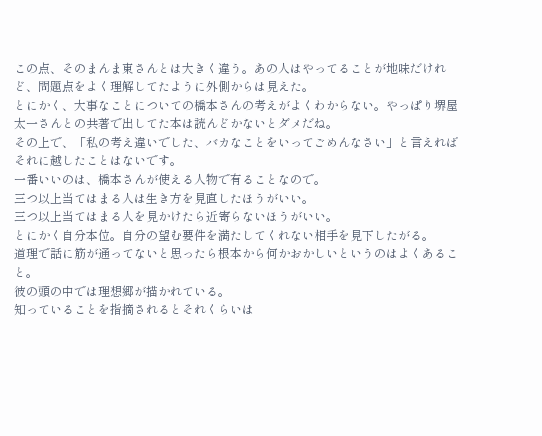この点、そのまんま東さんとは大きく違う。あの人はやってることが地味だけれど、問題点をよく理解してたように外側からは見えた。
とにかく、大事なことについての橋本さんの考えがよくわからない。やっぱり堺屋太一さんとの共著で出してた本は読んどかないとダメだね。
その上で、「私の考え違いでした、バカなことをいってごめんなさい」と言えればそれに越したことはないです。
一番いいのは、橋本さんが使える人物で有ることなので。
三つ以上当てはまる人は生き方を見直したほうがいい。
三つ以上当てはまる人を見かけたら近寄らないほうがいい。
とにかく自分本位。自分の望む要件を満たしてくれない相手を見下したがる。
道理で話に筋が通ってないと思ったら根本から何かおかしいというのはよくあること。
彼の頭の中では理想郷が描かれている。
知っていることを指摘されるとそれくらいは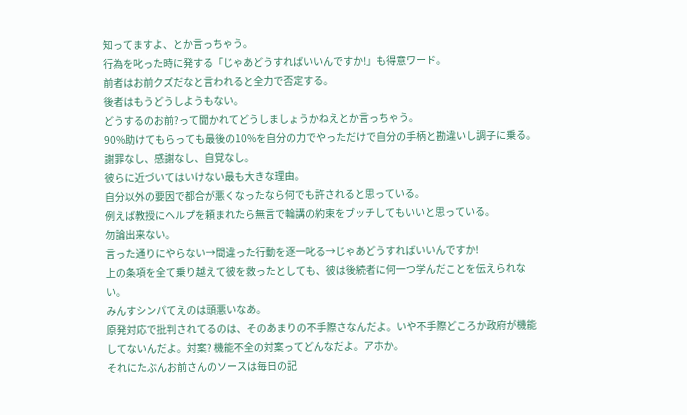知ってますよ、とか言っちゃう。
行為を叱った時に発する「じゃあどうすればいいんですか!」も得意ワード。
前者はお前クズだなと言われると全力で否定する。
後者はもうどうしようもない。
どうするのお前?って聞かれてどうしましょうかねえとか言っちゃう。
90%助けてもらっても最後の10%を自分の力でやっただけで自分の手柄と勘違いし調子に乗る。
謝罪なし、感謝なし、自覚なし。
彼らに近づいてはいけない最も大きな理由。
自分以外の要因で都合が悪くなったなら何でも許されると思っている。
例えば教授にヘルプを頼まれたら無言で輪講の約束をブッチしてもいいと思っている。
勿論出来ない。
言った通りにやらない→間違った行動を逐一叱る→じゃあどうすればいいんですか!
上の条項を全て乗り越えて彼を救ったとしても、彼は後続者に何一つ学んだことを伝えられない。
みんすシンパてえのは頭悪いなあ。
原発対応で批判されてるのは、そのあまりの不手際さなんだよ。いや不手際どころか政府が機能してないんだよ。対案? 機能不全の対案ってどんなだよ。アホか。
それにたぶんお前さんのソースは毎日の記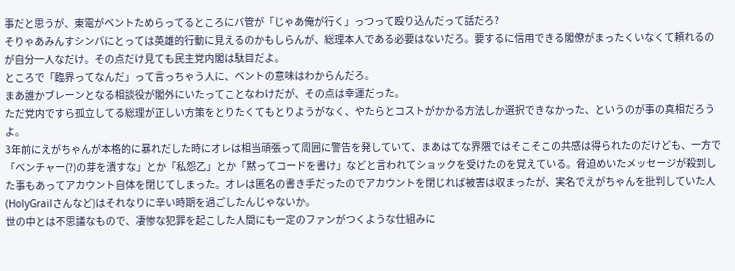事だと思うが、東電がベントためらってるところにバ管が「じゃあ俺が行く」っつって殴り込んだって話だろ?
そりゃあみんすシンパにとっては英雄的行動に見えるのかもしらんが、総理本人である必要はないだろ。要するに信用できる閣僚がまったくいなくて頼れるのが自分一人なだけ。その点だけ見ても民主党内閣は駄目だよ。
ところで「臨界ってなんだ」って言っちゃう人に、ベントの意味はわからんだろ。
まあ誰かブレーンとなる相談役が閣外にいたってことなわけだが、その点は幸運だった。
ただ党内ですら孤立してる総理が正しい方策をとりたくてもとりようがなく、やたらとコストがかかる方法しか選択できなかった、というのが事の真相だろうよ。
3年前にえがちゃんが本格的に暴れだした時にオレは相当頑張って周囲に警告を発していて、まあはてな界隈ではそこそこの共感は得られたのだけども、一方で「ベンチャー(?)の芽を潰すな」とか「私怨乙」とか「黙ってコードを書け」などと言われてショックを受けたのを覚えている。脅迫めいたメッセージが殺到した事もあってアカウント自体を閉じてしまった。オレは匿名の書き手だったのでアカウントを閉じれば被害は収まったが、実名でえがちゃんを批判していた人(HolyGrailさんなど)はそれなりに辛い時期を過ごしたんじゃないか。
世の中とは不思議なもので、凄惨な犯罪を起こした人間にも一定のファンがつくような仕組みに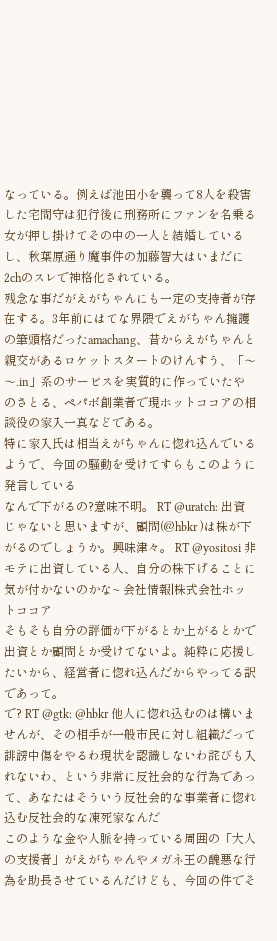なっている。例えば池田小を襲って8人を殺害した宅間守は犯行後に刑務所にファンを名乗る女が押し掛けてその中の一人と結婚しているし、秋葉原通り魔事件の加藤智大はいまだに2chのスレで神格化されている。
残念な事だがえがちゃんにも一定の支持者が存在する。3年前にはてな界隈でえがちゃん擁護の筆頭格だったamachang、昔からえがちゃんと親交があるロケットスタートのけんすう、「〜〜.in」系のサービスを実質的に作っていたやのさとる、ペパボ創業者で現ホットココアの相談役の家入一真などである。
特に家入氏は相当えがちゃんに惚れ込んでいるようで、今回の騒動を受けてすらもこのように発言している
なんで下がるの?意味不明。 RT @uratch: 出資じゃないと思いますが、顧問(@hbkr )は株が下がるのでしょうか。興味津々。 RT @yositosi 非モテに出資している人、自分の株下げることに気が付かないのかな~ 会社情報|株式会社ホットココア
そもそも自分の評価が下がるとか上がるとかで出資とか顧問とか受けてないよ。純粋に応援したいから、経営者に惚れ込んだからやってる訳であって。
で? RT @gtk: @hbkr 他人に惚れ込むのは構いませんが、その相手が一般市民に対し組織だって誹謗中傷をやるわ現状を認識しないわ詫びも入れないわ、という非常に反社会的な行為であって、あなたはそういう反社会的な事業者に惚れ込む反社会的な凍死家なんだ
このような金や人脈を持っている周囲の「大人の支援者」がえがちゃんやメガネ王の醜悪な行為を助長させているんだけども、今回の件でそ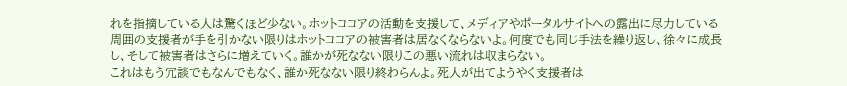れを指摘している人は驚くほど少ない。ホットココアの活動を支援して、メディアやポータルサイトへの露出に尽力している周囲の支援者が手を引かない限りはホットココアの被害者は居なくならないよ。何度でも同じ手法を繰り返し、徐々に成長し、そして被害者はさらに増えていく。誰かが死なない限りこの悪い流れは収まらない。
これはもう冗談でもなんでもなく、誰か死なない限り終わらんよ。死人が出てようやく支援者は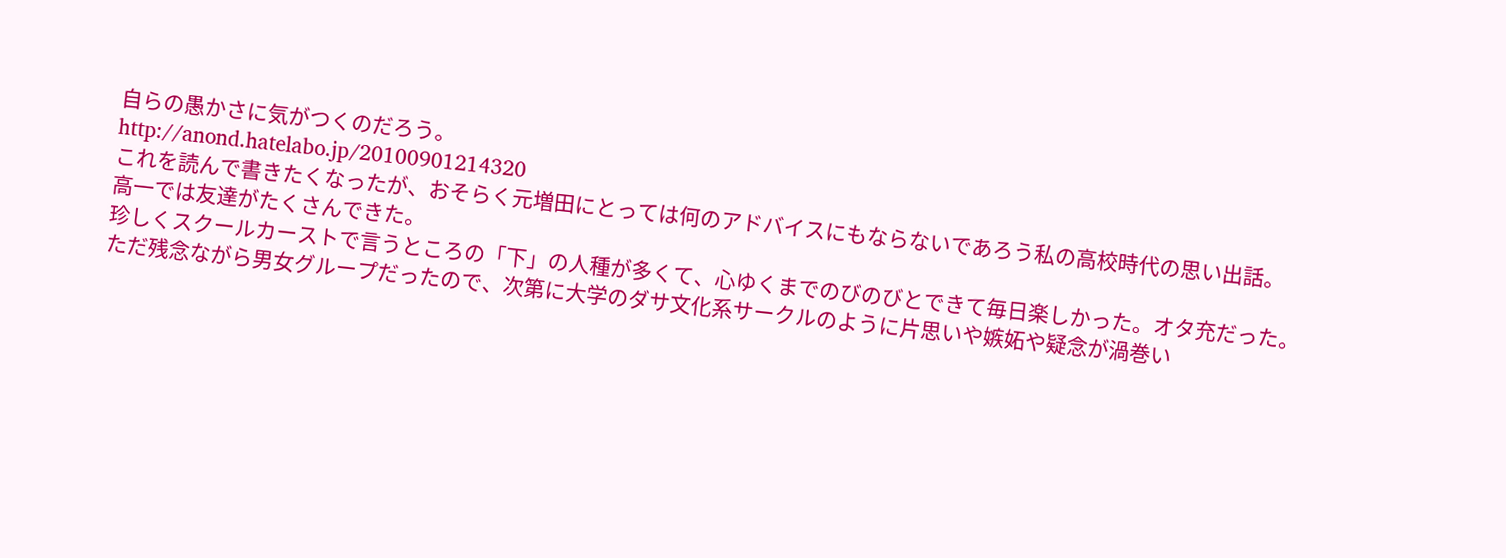自らの愚かさに気がつくのだろう。
http://anond.hatelabo.jp/20100901214320
これを読んで書きたくなったが、おそらく元増田にとっては何のアドバイスにもならないであろう私の高校時代の思い出話。
高一では友達がたくさんできた。
珍しくスクールカーストで言うところの「下」の人種が多くて、心ゆくまでのびのびとできて毎日楽しかった。オタ充だった。
ただ残念ながら男女グループだったので、次第に大学のダサ文化系サークルのように片思いや嫉妬や疑念が渦巻い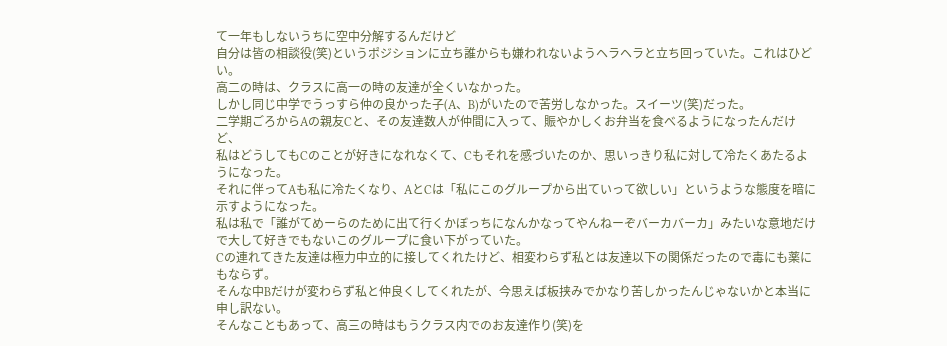て一年もしないうちに空中分解するんだけど
自分は皆の相談役(笑)というポジションに立ち誰からも嫌われないようヘラヘラと立ち回っていた。これはひどい。
高二の時は、クラスに高一の時の友達が全くいなかった。
しかし同じ中学でうっすら仲の良かった子(A、B)がいたので苦労しなかった。スイーツ(笑)だった。
二学期ごろからAの親友Cと、その友達数人が仲間に入って、賑やかしくお弁当を食べるようになったんだけど、
私はどうしてもCのことが好きになれなくて、Cもそれを感づいたのか、思いっきり私に対して冷たくあたるようになった。
それに伴ってAも私に冷たくなり、AとCは「私にこのグループから出ていって欲しい」というような態度を暗に示すようになった。
私は私で「誰がてめーらのために出て行くかぼっちになんかなってやんねーぞバーカバーカ」みたいな意地だけで大して好きでもないこのグループに食い下がっていた。
Cの連れてきた友達は極力中立的に接してくれたけど、相変わらず私とは友達以下の関係だったので毒にも薬にもならず。
そんな中Bだけが変わらず私と仲良くしてくれたが、今思えば板挟みでかなり苦しかったんじゃないかと本当に申し訳ない。
そんなこともあって、高三の時はもうクラス内でのお友達作り(笑)を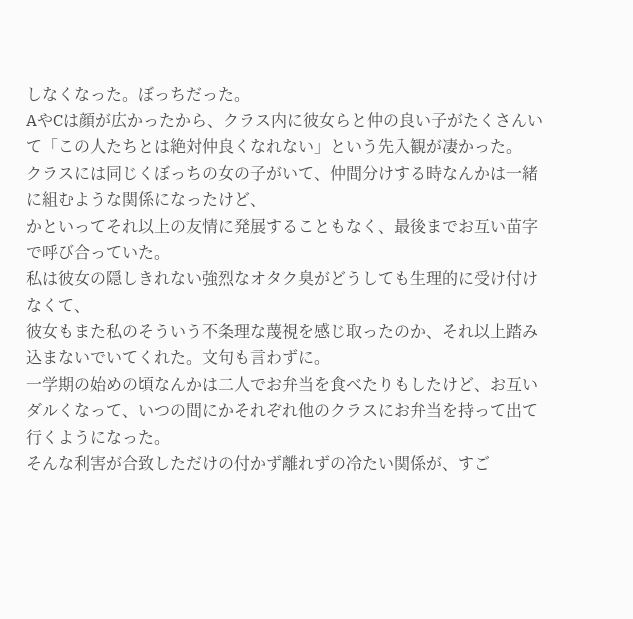しなくなった。ぼっちだった。
AやCは顔が広かったから、クラス内に彼女らと仲の良い子がたくさんいて「この人たちとは絶対仲良くなれない」という先入観が凄かった。
クラスには同じくぼっちの女の子がいて、仲間分けする時なんかは一緒に組むような関係になったけど、
かといってそれ以上の友情に発展することもなく、最後までお互い苗字で呼び合っていた。
私は彼女の隠しきれない強烈なオタク臭がどうしても生理的に受け付けなくて、
彼女もまた私のそういう不条理な蔑視を感じ取ったのか、それ以上踏み込まないでいてくれた。文句も言わずに。
一学期の始めの頃なんかは二人でお弁当を食べたりもしたけど、お互いダルくなって、いつの間にかそれぞれ他のクラスにお弁当を持って出て行くようになった。
そんな利害が合致しただけの付かず離れずの冷たい関係が、すご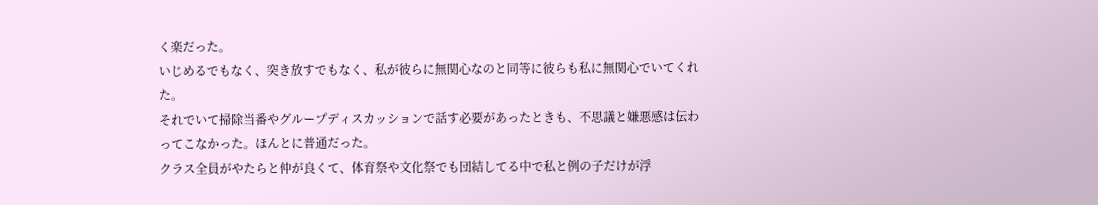く楽だった。
いじめるでもなく、突き放すでもなく、私が彼らに無関心なのと同等に彼らも私に無関心でいてくれた。
それでいて掃除当番やグループディスカッションで話す必要があったときも、不思議と嫌悪感は伝わってこなかった。ほんとに普通だった。
クラス全員がやたらと仲が良くて、体育祭や文化祭でも団結してる中で私と例の子だけが浮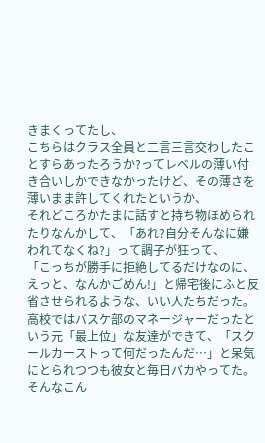きまくってたし、
こちらはクラス全員と二言三言交わしたことすらあったろうか?ってレベルの薄い付き合いしかできなかったけど、その薄さを薄いまま許してくれたというか、
それどころかたまに話すと持ち物ほめられたりなんかして、「あれ?自分そんなに嫌われてなくね?」って調子が狂って、
「こっちが勝手に拒絶してるだけなのに、えっと、なんかごめん!」と帰宅後にふと反省させられるような、いい人たちだった。
高校ではバスケ部のマネージャーだったという元「最上位」な友達ができて、「スクールカーストって何だったんだ…」と呆気にとられつつも彼女と毎日バカやってた。
そんなこん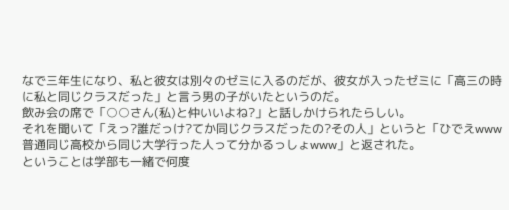なで三年生になり、私と彼女は別々のゼミに入るのだが、彼女が入ったゼミに「高三の時に私と同じクラスだった」と言う男の子がいたというのだ。
飲み会の席で「○○さん(私)と仲いいよね?」と話しかけられたらしい。
それを聞いて「えっ?誰だっけ?てか同じクラスだったの?その人」というと「ひでえwww普通同じ高校から同じ大学行った人って分かるっしょwww」と返された。
ということは学部も一緒で何度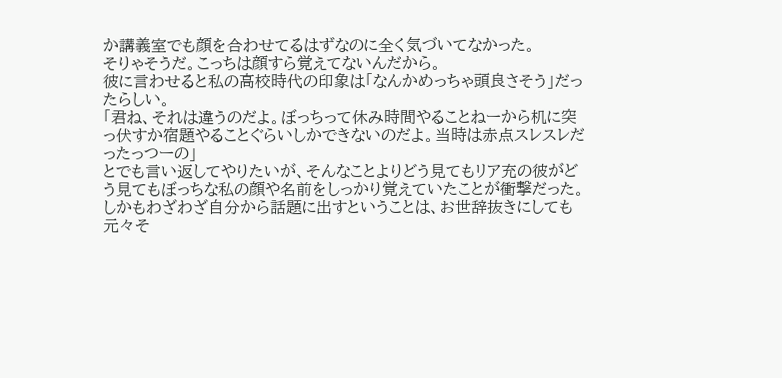か講義室でも顔を合わせてるはずなのに全く気づいてなかった。
そりゃそうだ。こっちは顔すら覚えてないんだから。
彼に言わせると私の高校時代の印象は「なんかめっちゃ頭良さそう」だったらしい。
「君ね、それは違うのだよ。ぼっちって休み時間やることねーから机に突っ伏すか宿題やることぐらいしかできないのだよ。当時は赤点スレスレだったっつーの」
とでも言い返してやりたいが、そんなことよりどう見てもリア充の彼がどう見てもぼっちな私の顔や名前をしっかり覚えていたことが衝撃だった。
しかもわざわざ自分から話題に出すということは、お世辞抜きにしても元々そ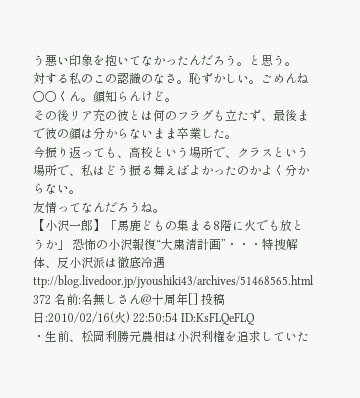う悪い印象を抱いてなかったんだろう。と思う。
対する私のこの認識のなさ。恥ずかしい。ごめんね○○くん。顔知らんけど。
その後リア充の彼とは何のフラグも立たず、最後まで彼の顔は分からないまま卒業した。
今振り返っても、高校という場所で、クラスという場所で、私はどう振る舞えばよかったのかよく分からない。
友情ってなんだろうね。
【小沢一郎】「馬鹿どもの集まる8階に火でも放とうか」 恐怖の小沢報復“大粛清計画”・・・特捜解体、反小沢派は徹底冷遇
ttp://blog.livedoor.jp/jyoushiki43/archives/51468565.html
372 名前:名無しさん@十周年[] 投稿日:2010/02/16(火) 22:50:54 ID:KsFLQeFLQ
・生前、松岡利勝元農相は小沢利権を追求していた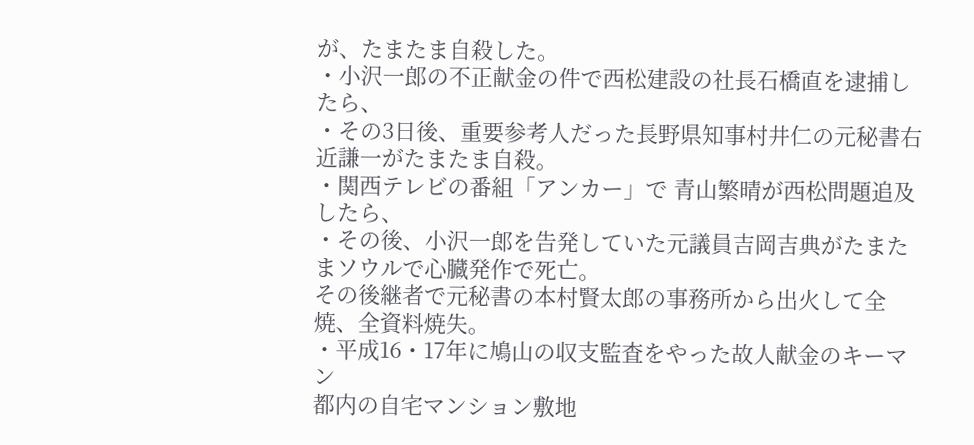が、たまたま自殺した。
・小沢一郎の不正献金の件で西松建設の社長石橋直を逮捕したら、
・その3日後、重要参考人だった長野県知事村井仁の元秘書右近謙一がたまたま自殺。
・関西テレビの番組「アンカー」で 青山繁晴が西松問題追及したら、
・その後、小沢一郎を告発していた元議員吉岡吉典がたまたまソウルで心臓発作で死亡。
その後継者で元秘書の本村賢太郎の事務所から出火して全焼、全資料焼失。
・平成16・17年に鳩山の収支監査をやった故人献金のキーマン
都内の自宅マンション敷地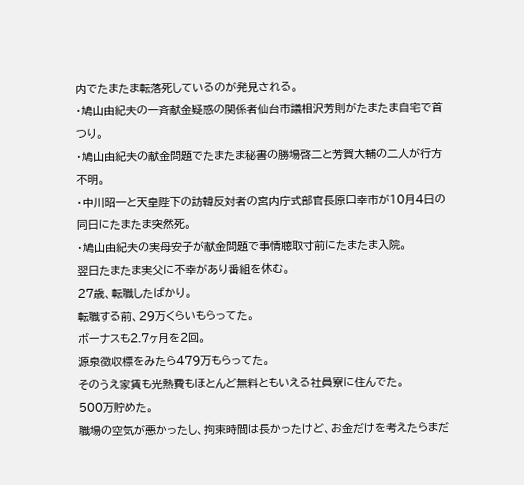内でたまたま転落死しているのが発見される。
・鳩山由紀夫の一斉献金疑惑の関係者仙台市議相沢芳則がたまたま自宅で首つり。
・鳩山由紀夫の献金問題でたまたま秘書の勝場啓二と芳賀大輔の二人が行方不明。
・中川昭一と天皇陛下の訪韓反対者の宮内庁式部官長原口幸市が10月4日の同日にたまたま突然死。
・鳩山由紀夫の実母安子が献金問題で事情聴取寸前にたまたま入院。
翌日たまたま実父に不幸があり番組を休む。
27歳、転職したばかり。
転職する前、29万くらいもらってた。
ボーナスも2.7ヶ月を2回。
源泉徴収標をみたら479万もらってた。
そのうえ家賃も光熱費もほとんど無料ともいえる社員寮に住んでた。
500万貯めた。
職場の空気が悪かったし、拘束時間は長かったけど、お金だけを考えたらまだ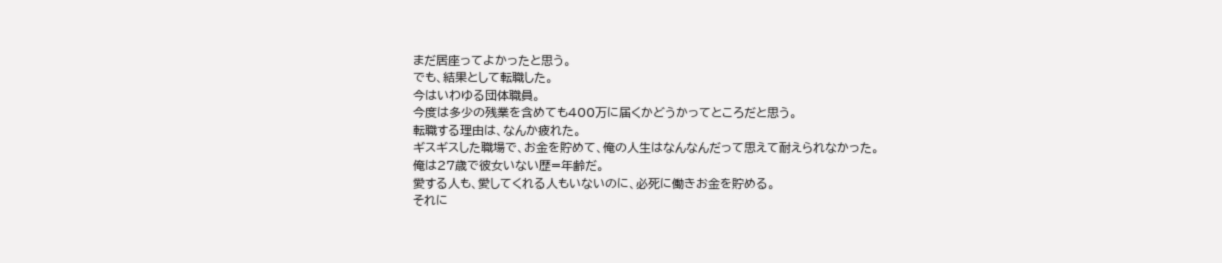まだ居座ってよかったと思う。
でも、結果として転職した。
今はいわゆる団体職員。
今度は多少の残業を含めても400万に届くかどうかってところだと思う。
転職する理由は、なんか疲れた。
ギスギスした職場で、お金を貯めて、俺の人生はなんなんだって思えて耐えられなかった。
俺は27歳で彼女いない歴=年齢だ。
愛する人も、愛してくれる人もいないのに、必死に働きお金を貯める。
それに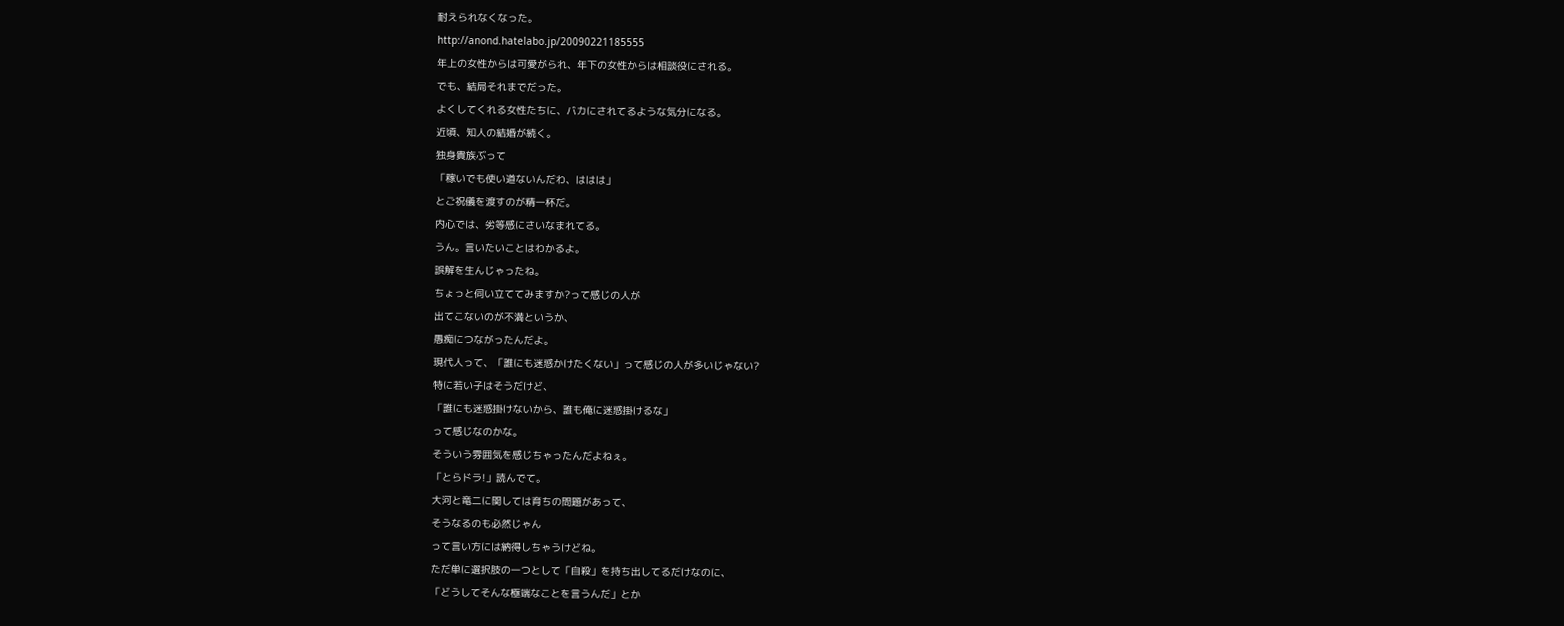耐えられなくなった。
http://anond.hatelabo.jp/20090221185555
年上の女性からは可愛がられ、年下の女性からは相談役にされる。
でも、結局それまでだった。
よくしてくれる女性たちに、バカにされてるような気分になる。
近頃、知人の結婚が続く。
独身貴族ぶって
「稼いでも使い道ないんだわ、ははは」
とご祝儀を渡すのが精一杯だ。
内心では、劣等感にさいなまれてる。
うん。言いたいことはわかるよ。
誤解を生んじゃったね。
ちょっと伺い立ててみますか?って感じの人が
出てこないのが不満というか、
愚痴につながったんだよ。
現代人って、「誰にも迷惑かけたくない」って感じの人が多いじゃない?
特に若い子はそうだけど、
「誰にも迷惑掛けないから、誰も俺に迷惑掛けるな」
って感じなのかな。
そういう雰囲気を感じちゃったんだよねぇ。
「とらドラ!」読んでて。
大河と竜二に関しては育ちの問題があって、
そうなるのも必然じゃん
って言い方には納得しちゃうけどね。
ただ単に選択肢の一つとして「自殺」を持ち出してるだけなのに、
「どうしてそんな極端なことを言うんだ」とか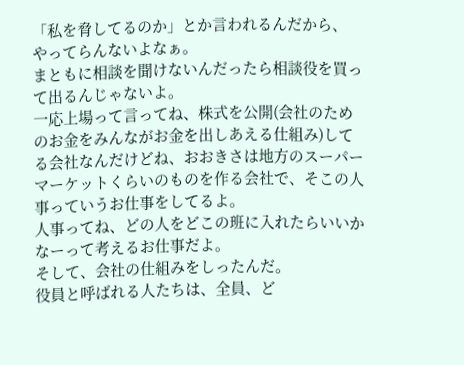「私を脅してるのか」とか言われるんだから、
やってらんないよなぁ。
まともに相談を聞けないんだったら相談役を買って出るんじゃないよ。
一応上場って言ってね、株式を公開(会社のためのお金をみんながお金を出しあえる仕組み)してる会社なんだけどね、おおきさは地方のスーパーマーケットくらいのものを作る会社で、そこの人事っていうお仕事をしてるよ。
人事ってね、どの人をどこの班に入れたらいいかなーって考えるお仕事だよ。
そして、会社の仕組みをしったんだ。
役員と呼ばれる人たちは、全員、ど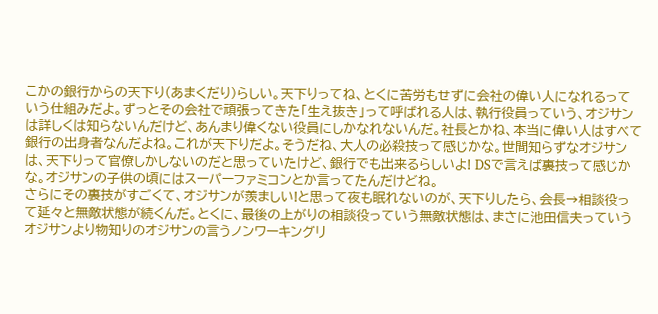こかの銀行からの天下り(あまくだり)らしい。天下りってね、とくに苦労もせずに会社の偉い人になれるっていう仕組みだよ。ずっとその会社で頑張ってきた「生え抜き」って呼ばれる人は、執行役員っていう、オジサンは詳しくは知らないんだけど、あんまり偉くない役員にしかなれないんだ。社長とかね、本当に偉い人はすべて銀行の出身者なんだよね。これが天下りだよ。そうだね、大人の必殺技って感じかな。世間知らずなオジサンは、天下りって官僚しかしないのだと思っていたけど、銀行でも出来るらしいよ! DSで言えば裏技って感じかな。オジサンの子供の頃にはスーパーファミコンとか言ってたんだけどね。
さらにその裏技がすごくて、オジサンが羨ましい!と思って夜も眠れないのが、天下りしたら、会長→相談役って延々と無敵状態が続くんだ。とくに、最後の上がりの相談役っていう無敵状態は、まさに池田信夫っていうオジサンより物知りのオジサンの言うノンワーキングリ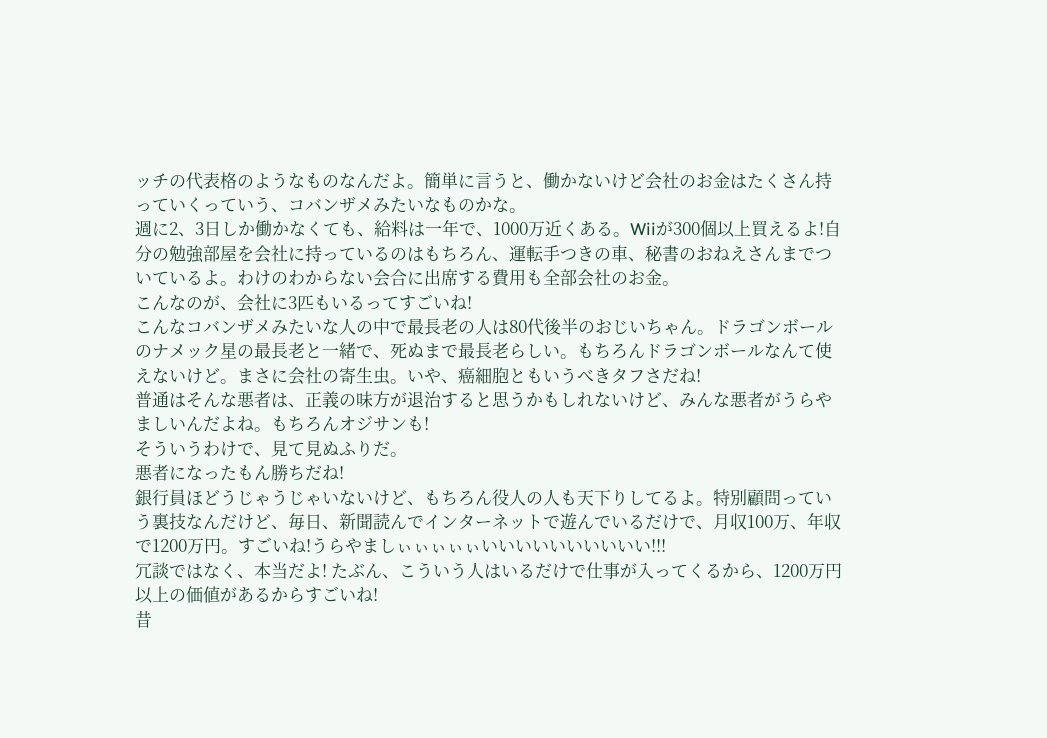ッチの代表格のようなものなんだよ。簡単に言うと、働かないけど会社のお金はたくさん持っていくっていう、コバンザメみたいなものかな。
週に2、3日しか働かなくても、給料は一年で、1000万近くある。Wiiが300個以上買えるよ!自分の勉強部屋を会社に持っているのはもちろん、運転手つきの車、秘書のおねえさんまでついているよ。わけのわからない会合に出席する費用も全部会社のお金。
こんなのが、会社に3匹もいるってすごいね!
こんなコバンザメみたいな人の中で最長老の人は80代後半のおじいちゃん。ドラゴンボールのナメック星の最長老と一緒で、死ぬまで最長老らしい。もちろんドラゴンボールなんて使えないけど。まさに会社の寄生虫。いや、癌細胞ともいうべきタフさだね!
普通はそんな悪者は、正義の味方が退治すると思うかもしれないけど、みんな悪者がうらやましいんだよね。もちろんオジサンも!
そういうわけで、見て見ぬふりだ。
悪者になったもん勝ちだね!
銀行員ほどうじゃうじゃいないけど、もちろん役人の人も天下りしてるよ。特別顧問っていう裏技なんだけど、毎日、新聞読んでインターネットで遊んでいるだけで、月収100万、年収で1200万円。すごいね!うらやましぃぃぃぃぃいいいいいいいいいい!!!
冗談ではなく、本当だよ! たぶん、こういう人はいるだけで仕事が入ってくるから、1200万円以上の価値があるからすごいね!
昔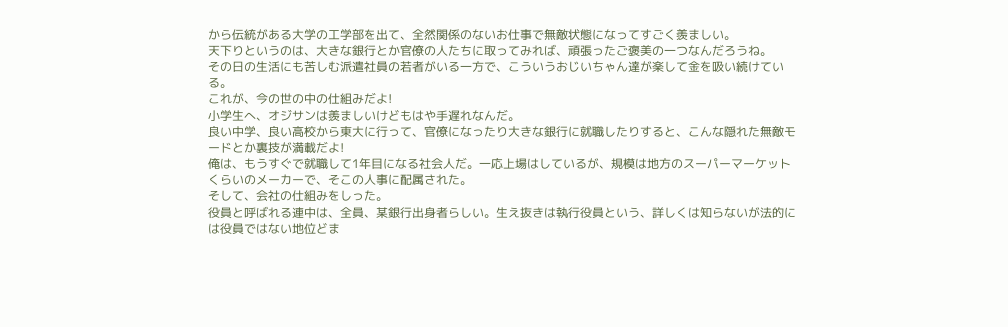から伝統がある大学の工学部を出て、全然関係のないお仕事で無敵状態になってすごく羨ましい。
天下りというのは、大きな銀行とか官僚の人たちに取ってみれば、頑張ったご褒美の一つなんだろうね。
その日の生活にも苦しむ派遣社員の若者がいる一方で、こういうおじいちゃん達が楽して金を吸い続けている。
これが、今の世の中の仕組みだよ!
小学生へ、オジサンは羨ましいけどもはや手遅れなんだ。
良い中学、良い高校から東大に行って、官僚になったり大きな銀行に就職したりすると、こんな隠れた無敵モードとか裏技が満載だよ!
俺は、もうすぐで就職して1年目になる社会人だ。一応上場はしているが、規模は地方のスーパーマーケットくらいのメーカーで、そこの人事に配属された。
そして、会社の仕組みをしった。
役員と呼ばれる連中は、全員、某銀行出身者らしい。生え抜きは執行役員という、詳しくは知らないが法的には役員ではない地位どま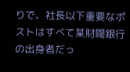りで、社長以下重要なポストはすべて某財閥銀行の出身者だっ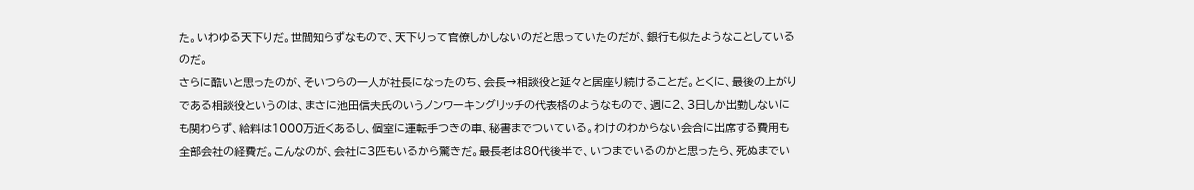た。いわゆる天下りだ。世間知らずなもので、天下りって官僚しかしないのだと思っていたのだが、銀行も似たようなことしているのだ。
さらに酷いと思ったのが、そいつらの一人が社長になったのち、会長→相談役と延々と居座り続けることだ。とくに、最後の上がりである相談役というのは、まさに池田信夫氏のいうノンワーキングリッチの代表格のようなもので、週に2、3日しか出勤しないにも関わらず、給料は1000万近くあるし、個室に運転手つきの車、秘書までついている。わけのわからない会合に出席する費用も全部会社の経費だ。こんなのが、会社に3匹もいるから驚きだ。最長老は80代後半で、いつまでいるのかと思ったら、死ぬまでい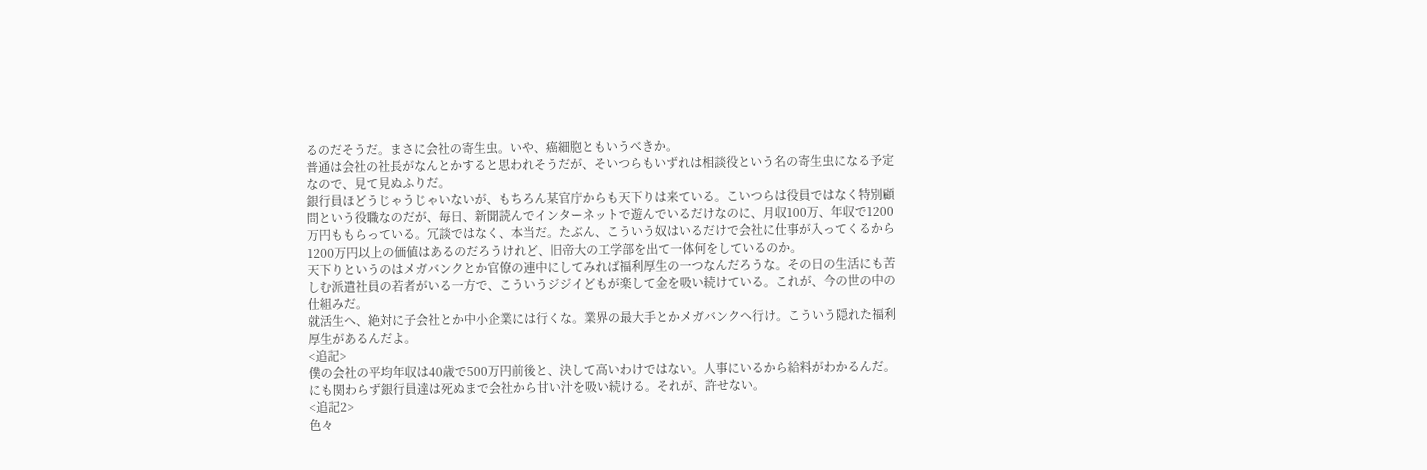るのだそうだ。まさに会社の寄生虫。いや、癌細胞ともいうべきか。
普通は会社の社長がなんとかすると思われそうだが、そいつらもいずれは相談役という名の寄生虫になる予定なので、見て見ぬふりだ。
銀行員ほどうじゃうじゃいないが、もちろん某官庁からも天下りは来ている。こいつらは役員ではなく特別顧問という役職なのだが、毎日、新聞読んでインターネットで遊んでいるだけなのに、月収100万、年収で1200万円ももらっている。冗談ではなく、本当だ。たぶん、こういう奴はいるだけで会社に仕事が入ってくるから1200万円以上の価値はあるのだろうけれど、旧帝大の工学部を出て一体何をしているのか。
天下りというのはメガバンクとか官僚の連中にしてみれば福利厚生の一つなんだろうな。その日の生活にも苦しむ派遣社員の若者がいる一方で、こういうジジイどもが楽して金を吸い続けている。これが、今の世の中の仕組みだ。
就活生へ、絶対に子会社とか中小企業には行くな。業界の最大手とかメガバンクへ行け。こういう隠れた福利厚生があるんだよ。
<追記>
僕の会社の平均年収は40歳で500万円前後と、決して高いわけではない。人事にいるから給料がわかるんだ。にも関わらず銀行員達は死ぬまで会社から甘い汁を吸い続ける。それが、許せない。
<追記2>
色々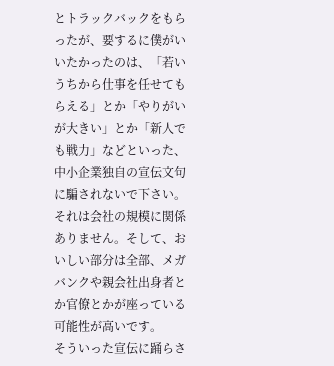とトラックバックをもらったが、要するに僕がいいたかったのは、「若いうちから仕事を任せてもらえる」とか「やりがいが大きい」とか「新人でも戦力」などといった、中小企業独自の宣伝文句に騙されないで下さい。それは会社の規模に関係ありません。そして、おいしい部分は全部、メガバンクや親会社出身者とか官僚とかが座っている可能性が高いです。
そういった宣伝に踊らさ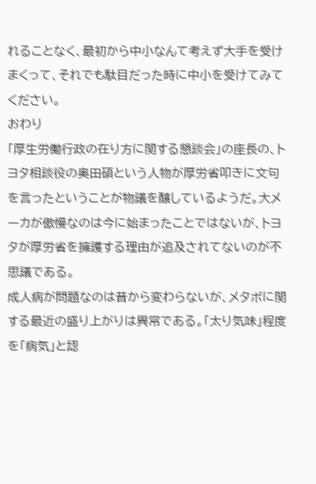れることなく、最初から中小なんて考えず大手を受けまくって、それでも駄目だった時に中小を受けてみてください。
おわり
「厚生労働行政の在り方に関する懇談会」の座長の、トヨタ相談役の奥田碩という人物が厚労省叩きに文句を言ったということが物議を醸しているようだ。大メーカが傲慢なのは今に始まったことではないが、トヨタが厚労省を擁護する理由が追及されてないのが不思議である。
成人病が問題なのは昔から変わらないが、メタボに関する最近の盛り上がりは異常である。「太り気味」程度を「病気」と認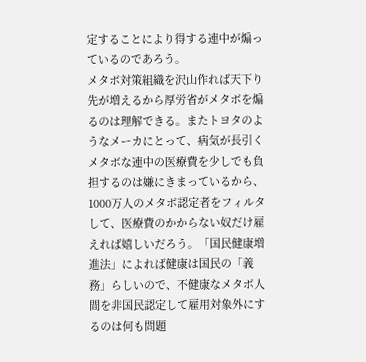定することにより得する連中が煽っているのであろう。
メタボ対策組織を沢山作れば天下り先が増えるから厚労省がメタボを煽るのは理解できる。またトヨタのようなメーカにとって、病気が長引くメタボな連中の医療費を少しでも負担するのは嫌にきまっているから、1000万人のメタボ認定者をフィルタして、医療費のかからない奴だけ雇えれば嬉しいだろう。「国民健康増進法」によれば健康は国民の「義務」らしいので、不健康なメタボ人間を非国民認定して雇用対象外にするのは何も問題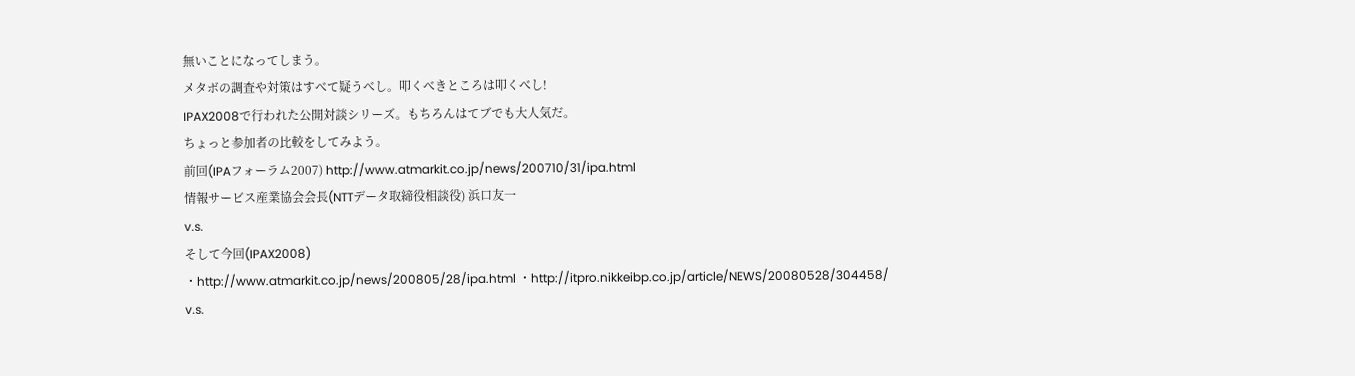無いことになってしまう。
メタボの調査や対策はすべて疑うべし。叩くべきところは叩くべし!
IPAX2008で行われた公開対談シリーズ。もちろんはてブでも大人気だ。
ちょっと参加者の比較をしてみよう。
前回(IPAフォーラム2007) http://www.atmarkit.co.jp/news/200710/31/ipa.html
情報サービス産業協会会長(NTTデータ取締役相談役) 浜口友一
v.s.
そして今回(IPAX2008)
・http://www.atmarkit.co.jp/news/200805/28/ipa.html ・http://itpro.nikkeibp.co.jp/article/NEWS/20080528/304458/
v.s.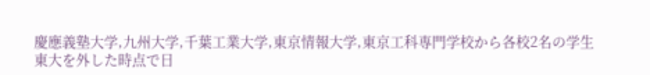慶應義塾大学,九州大学,千葉工業大学,東京情報大学,東京工科専門学校から各校2名の学生
東大を外した時点で日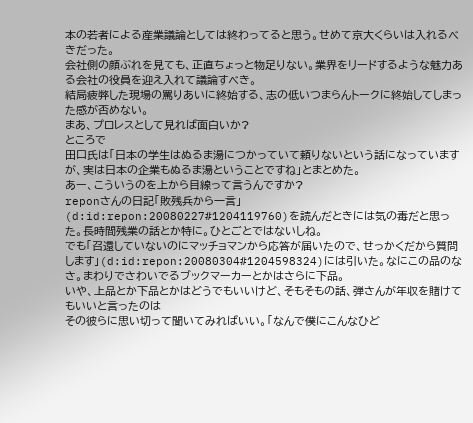本の若者による産業議論としては終わってると思う。せめて京大くらいは入れるべきだった。
会社側の顔ぶれを見ても、正直ちょっと物足りない。業界をリードするような魅力ある会社の役員を迎え入れて議論すべき。
結局疲弊した現場の罵りあいに終始する、志の低いつまらんトークに終始してしまった感が否めない。
まあ、プロレスとして見れば面白いか?
ところで
田口氏は「日本の学生はぬるま湯につかっていて頼りないという話になっていますが、実は日本の企業もぬるま湯ということですね」とまとめた。
あー、こういうのを上から目線って言うんですか?
reponさんの日記「敗残兵から一言」(d:id:repon:20080227#1204119760)を読んだときには気の毒だと思った。長時間残業の話とか特に。ひとごとではないしね。
でも「召還していないのにマッチョマンから応答が届いたので、せっかくだから質問します」(d:id:repon:20080304#1204598324)には引いた。なにこの品のなさ。まわりでさわいでるブックマーカーとかはさらに下品。
いや、上品とか下品とかはどうでもいいけど、そもそもの話、弾さんが年収を賭けてもいいと言ったのは
その彼らに思い切って聞いてみればいい。「なんで僕にこんなひど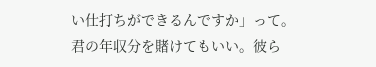い仕打ちができるんですか」って。
君の年収分を賭けてもいい。彼ら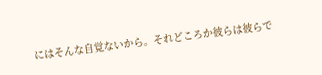にはそんな自覚ないから。それどころか彼らは彼らで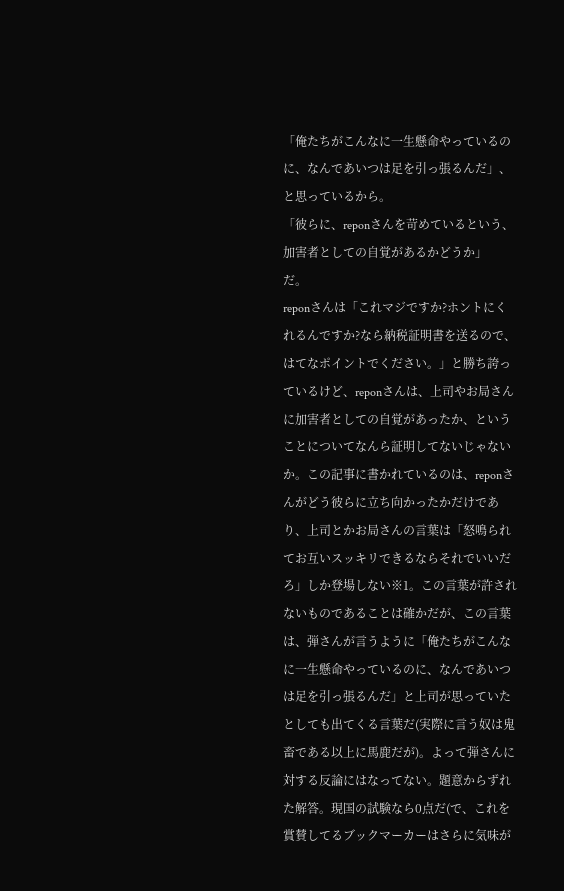「俺たちがこんなに一生懸命やっているのに、なんであいつは足を引っ張るんだ」、と思っているから。
「彼らに、reponさんを苛めているという、加害者としての自覚があるかどうか」
だ。
reponさんは「これマジですか?ホントにくれるんですか?なら納税証明書を送るので、はてなポイントでください。」と勝ち誇っているけど、reponさんは、上司やお局さんに加害者としての自覚があったか、ということについてなんら証明してないじゃないか。この記事に書かれているのは、reponさんがどう彼らに立ち向かったかだけであり、上司とかお局さんの言葉は「怒鳴られてお互いスッキリできるならそれでいいだろ」しか登場しない※1。この言葉が許されないものであることは確かだが、この言葉は、弾さんが言うように「俺たちがこんなに一生懸命やっているのに、なんであいつは足を引っ張るんだ」と上司が思っていたとしても出てくる言葉だ(実際に言う奴は鬼畜である以上に馬鹿だが)。よって弾さんに対する反論にはなってない。題意からずれた解答。現国の試験なら0点だ(で、これを賞賛してるブックマーカーはさらに気味が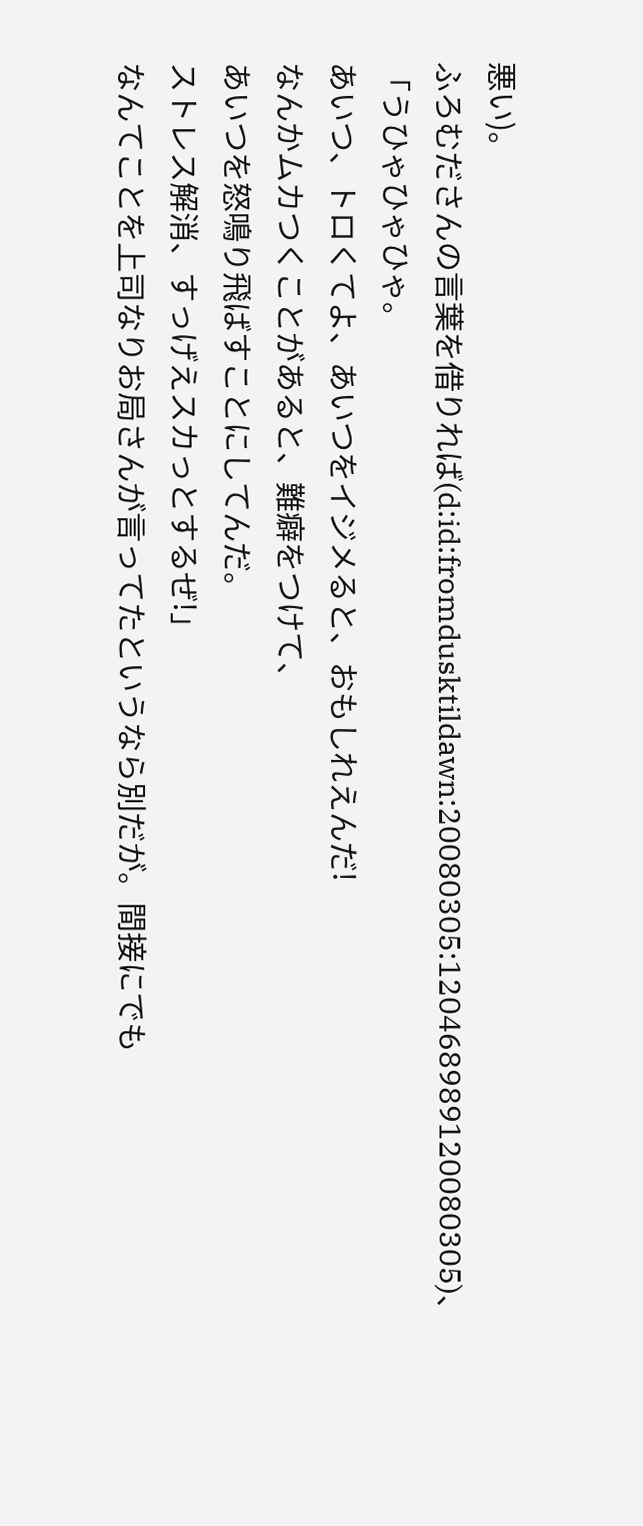悪い)。
ふろむださんの言葉を借りれば(d:id:fromdusktildawn:20080305:120468989120080305)、
「うひゃひゃひゃ。
あいつ、トロくてよ、あいつをイジメると、おもしれえんだ!
なんかムカつくことがあると、難癖をつけて、
あいつを怒鳴り飛ばすことにしてんだ。
ストレス解消、すっげえスカっとするぜ!」
なんてことを上司なりお局さんが言ってたというなら別だが。間接にでも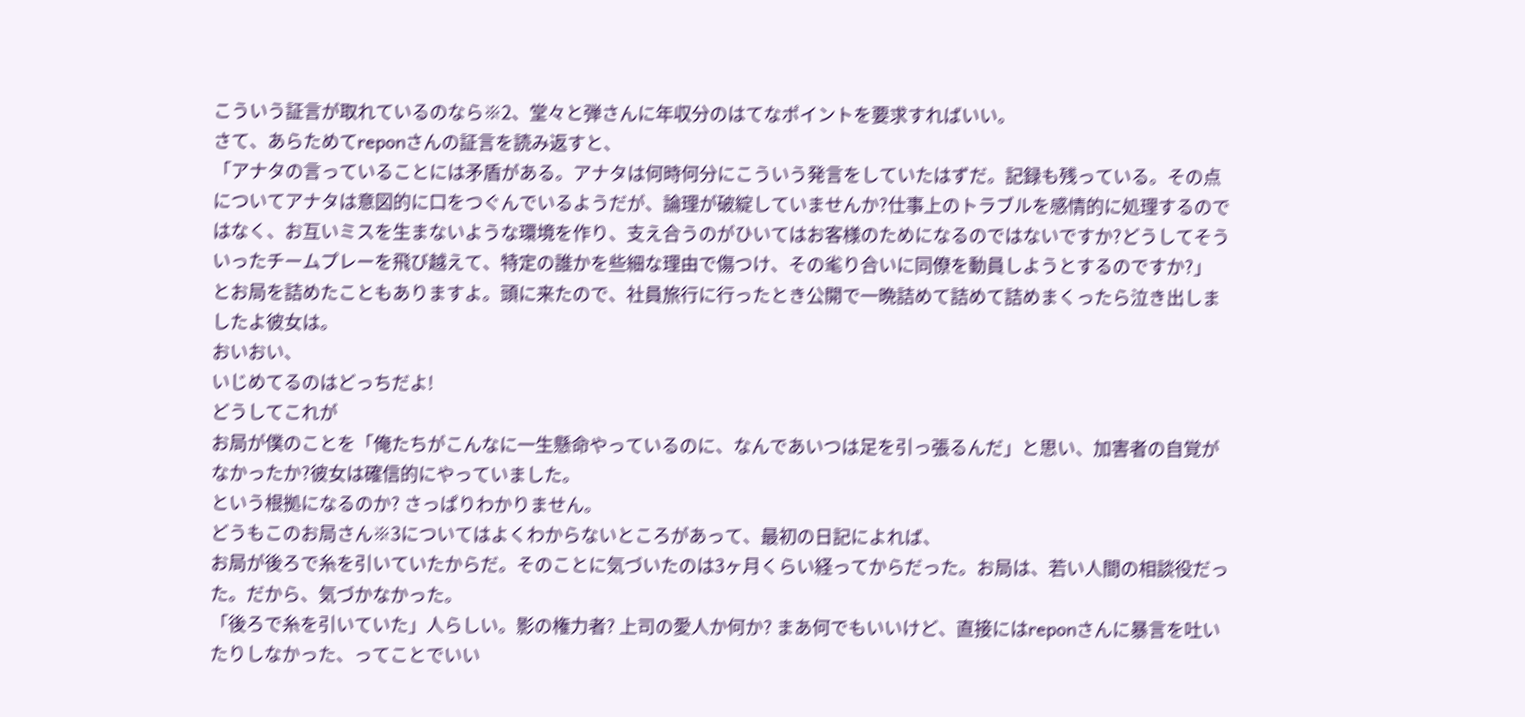こういう証言が取れているのなら※2、堂々と弾さんに年収分のはてなポイントを要求すればいい。
さて、あらためてreponさんの証言を読み返すと、
「アナタの言っていることには矛盾がある。アナタは何時何分にこういう発言をしていたはずだ。記録も残っている。その点についてアナタは意図的に口をつぐんでいるようだが、論理が破綻していませんか?仕事上のトラブルを感情的に処理するのではなく、お互いミスを生まないような環境を作り、支え合うのがひいてはお客様のためになるのではないですか?どうしてそういったチームプレーを飛び越えて、特定の誰かを些細な理由で傷つけ、その毟り合いに同僚を動員しようとするのですか?」
とお局を詰めたこともありますよ。頭に来たので、社員旅行に行ったとき公開で一晩詰めて詰めて詰めまくったら泣き出しましたよ彼女は。
おいおい、
いじめてるのはどっちだよ!
どうしてこれが
お局が僕のことを「俺たちがこんなに一生懸命やっているのに、なんであいつは足を引っ張るんだ」と思い、加害者の自覚がなかったか?彼女は確信的にやっていました。
という根拠になるのか? さっぱりわかりません。
どうもこのお局さん※3についてはよくわからないところがあって、最初の日記によれば、
お局が後ろで糸を引いていたからだ。そのことに気づいたのは3ヶ月くらい経ってからだった。お局は、若い人間の相談役だった。だから、気づかなかった。
「後ろで糸を引いていた」人らしい。影の権力者? 上司の愛人か何か? まあ何でもいいけど、直接にはreponさんに暴言を吐いたりしなかった、ってことでいい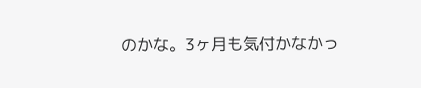のかな。3ヶ月も気付かなかっ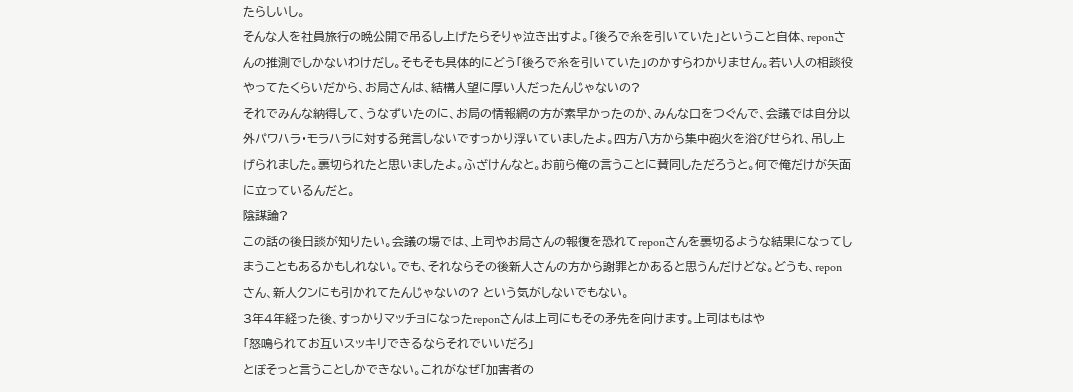たらしいし。
そんな人を社員旅行の晩公開で吊るし上げたらそりゃ泣き出すよ。「後ろで糸を引いていた」ということ自体、reponさんの推測でしかないわけだし。そもそも具体的にどう「後ろで糸を引いていた」のかすらわかりません。若い人の相談役やってたくらいだから、お局さんは、結構人望に厚い人だったんじゃないの?
それでみんな納得して、うなずいたのに、お局の情報網の方が素早かったのか、みんな口をつぐんで、会議では自分以外パワハラ・モラハラに対する発言しないですっかり浮いていましたよ。四方八方から集中砲火を浴びせられ、吊し上げられました。裏切られたと思いましたよ。ふざけんなと。お前ら俺の言うことに賛同しただろうと。何で俺だけが矢面に立っているんだと。
陰謀論?
この話の後日談が知りたい。会議の場では、上司やお局さんの報復を恐れてreponさんを裏切るような結果になってしまうこともあるかもしれない。でも、それならその後新人さんの方から謝罪とかあると思うんだけどな。どうも、reponさん、新人クンにも引かれてたんじゃないの? という気がしないでもない。
3年4年経った後、すっかりマッチョになったreponさんは上司にもその矛先を向けます。上司はもはや
「怒鳴られてお互いスッキリできるならそれでいいだろ」
とぼそっと言うことしかできない。これがなぜ「加害者の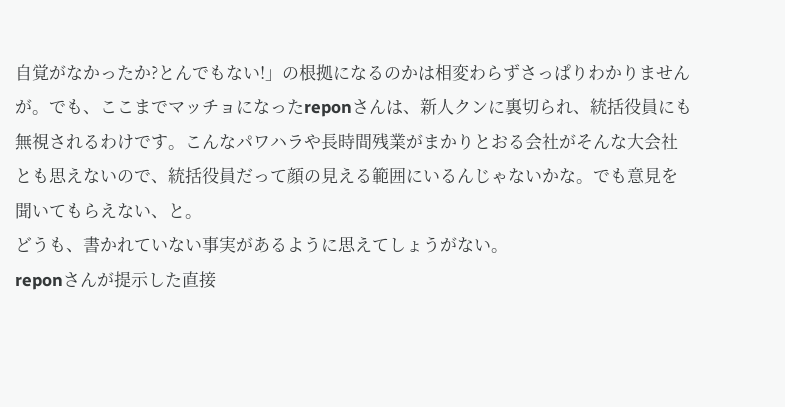自覚がなかったか?とんでもない!」の根拠になるのかは相変わらずさっぱりわかりませんが。でも、ここまでマッチョになったreponさんは、新人クンに裏切られ、統括役員にも無視されるわけです。こんなパワハラや長時間残業がまかりとおる会社がそんな大会社とも思えないので、統括役員だって顔の見える範囲にいるんじゃないかな。でも意見を聞いてもらえない、と。
どうも、書かれていない事実があるように思えてしょうがない。
reponさんが提示した直接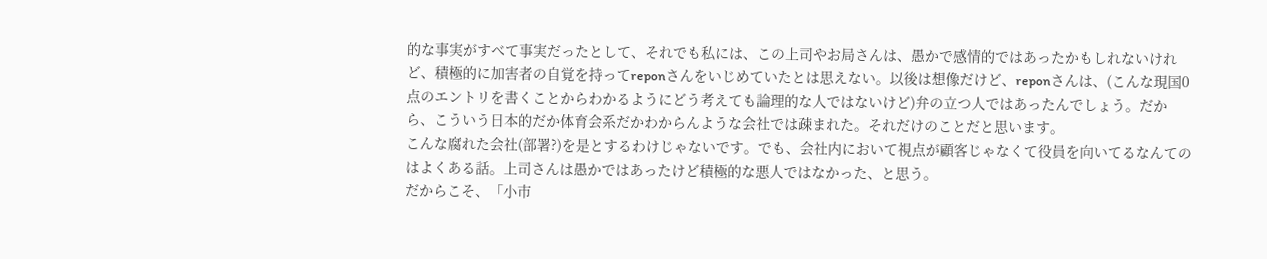的な事実がすべて事実だったとして、それでも私には、この上司やお局さんは、愚かで感情的ではあったかもしれないけれど、積極的に加害者の自覚を持ってreponさんをいじめていたとは思えない。以後は想像だけど、reponさんは、(こんな現国0点のエントリを書くことからわかるようにどう考えても論理的な人ではないけど)弁の立つ人ではあったんでしょう。だから、こういう日本的だか体育会系だかわからんような会社では疎まれた。それだけのことだと思います。
こんな腐れた会社(部署?)を是とするわけじゃないです。でも、会社内において視点が顧客じゃなくて役員を向いてるなんてのはよくある話。上司さんは愚かではあったけど積極的な悪人ではなかった、と思う。
だからこそ、「小市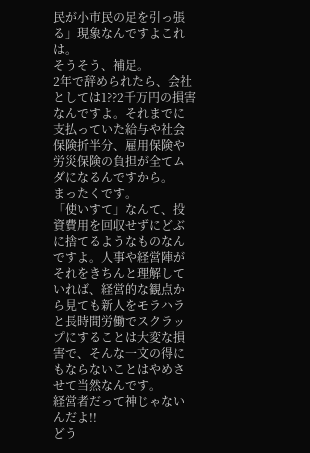民が小市民の足を引っ張る」現象なんですよこれは。
そうそう、補足。
2年で辞められたら、会社としては1??2千万円の損害なんですよ。それまでに支払っていた給与や社会保険折半分、雇用保険や労災保険の負担が全てムダになるんですから。
まったくです。
「使いすて」なんて、投資費用を回収せずにどぶに捨てるようなものなんですよ。人事や経営陣がそれをきちんと理解していれば、経営的な観点から見ても新人をモラハラと長時間労働でスクラップにすることは大変な損害で、そんな一文の得にもならないことはやめさせて当然なんです。
経営者だって神じゃないんだよ!!
どう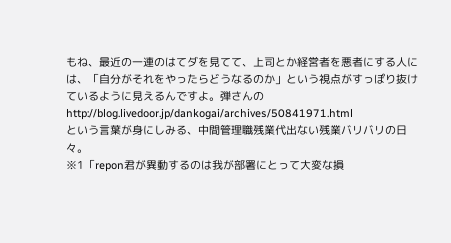もね、最近の一連のはてダを見てて、上司とか経営者を悪者にする人には、「自分がそれをやったらどうなるのか」という視点がすっぽり抜けているように見えるんですよ。弾さんの
http://blog.livedoor.jp/dankogai/archives/50841971.html
という言葉が身にしみる、中間管理職残業代出ない残業バリバリの日々。
※1「repon君が異動するのは我が部署にとって大変な損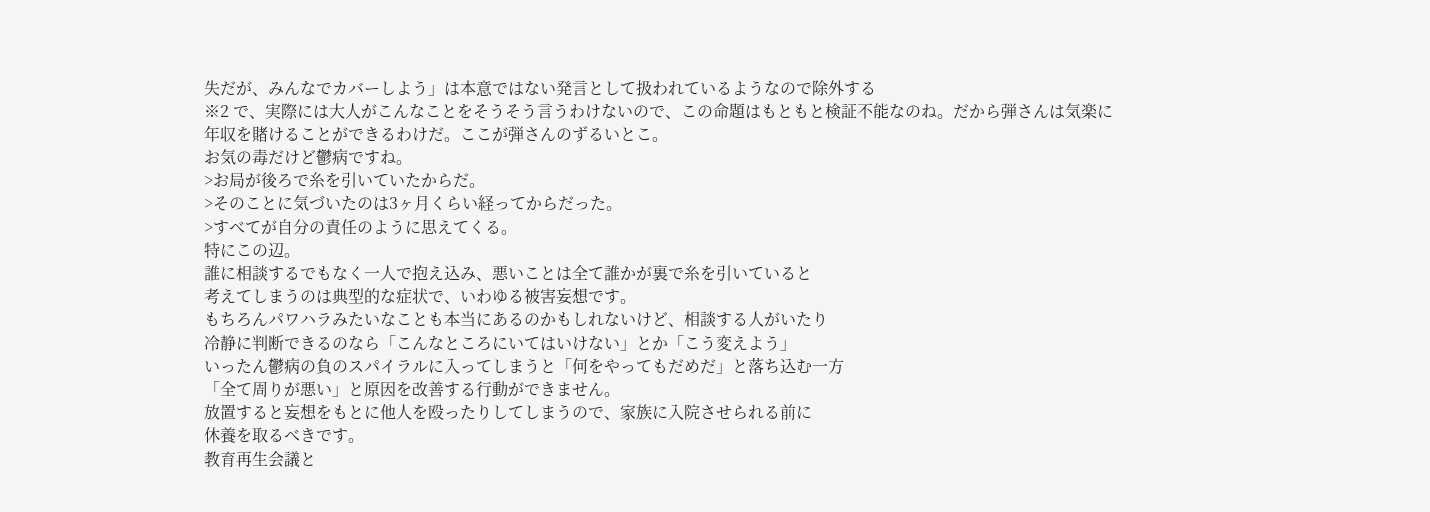失だが、みんなでカバーしよう」は本意ではない発言として扱われているようなので除外する
※2 で、実際には大人がこんなことをそうそう言うわけないので、この命題はもともと検証不能なのね。だから弾さんは気楽に年収を賭けることができるわけだ。ここが弾さんのずるいとこ。
お気の毒だけど鬱病ですね。
>お局が後ろで糸を引いていたからだ。
>そのことに気づいたのは3ヶ月くらい経ってからだった。
>すべてが自分の責任のように思えてくる。
特にこの辺。
誰に相談するでもなく一人で抱え込み、悪いことは全て誰かが裏で糸を引いていると
考えてしまうのは典型的な症状で、いわゆる被害妄想です。
もちろんパワハラみたいなことも本当にあるのかもしれないけど、相談する人がいたり
冷静に判断できるのなら「こんなところにいてはいけない」とか「こう変えよう」
いったん鬱病の負のスパイラルに入ってしまうと「何をやってもだめだ」と落ち込む一方
「全て周りが悪い」と原因を改善する行動ができません。
放置すると妄想をもとに他人を殴ったりしてしまうので、家族に入院させられる前に
休養を取るべきです。
教育再生会議と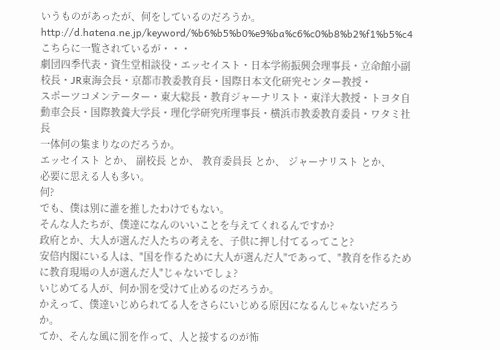いうものがあったが、何をしているのだろうか。
http://d.hatena.ne.jp/keyword/%b6%b5%b0%e9%ba%c6%c0%b8%b2%f1%b5%c4
こちらに一覧されているが・・・
劇団四季代表・資生堂相談役・エッセイスト・日本学術振興会理事長・立命館小副校長・JR東海会長・京都市教委教育長・国際日本文化研究センター教授・
スポーツコメンテーター・東大総長・教育ジャーナリスト・東洋大教授・トヨタ自動車会長・国際教養大学長・理化学研究所理事長・横浜市教委教育委員・ワタミ社長
一体何の集まりなのだろうか。
エッセイスト とか、 副校長 とか、 教育委員長 とか、 ジャーナリスト とか、
必要に思える人も多い。
何?
でも、僕は別に誰を推したわけでもない。
そんな人たちが、僕達になんのいいことを与えてくれるんですか?
政府とか、大人が選んだ人たちの考えを、子供に押し付てるってこと?
安倍内閣にいる人は、"国を作るために大人が選んだ人"であって、"教育を作るために教育現場の人が選んだ人"じゃないでしょ?
いじめてる人が、何か罰を受けて止めるのだろうか。
かえって、僕達いじめられてる人をさらにいじめる原因になるんじゃないだろうか。
てか、そんな風に罰を作って、人と接するのが怖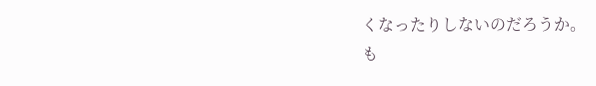くなったりしないのだろうか。
も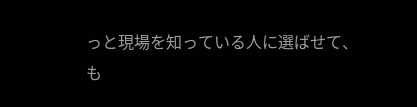っと現場を知っている人に選ばせて、
も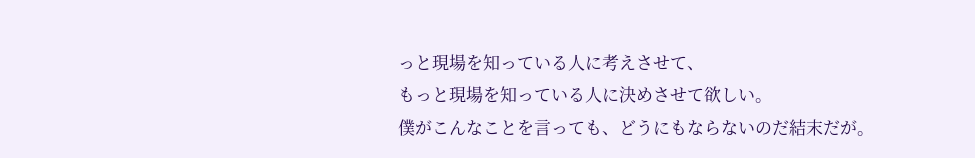っと現場を知っている人に考えさせて、
もっと現場を知っている人に決めさせて欲しい。
僕がこんなことを言っても、どうにもならないのだ結末だが。